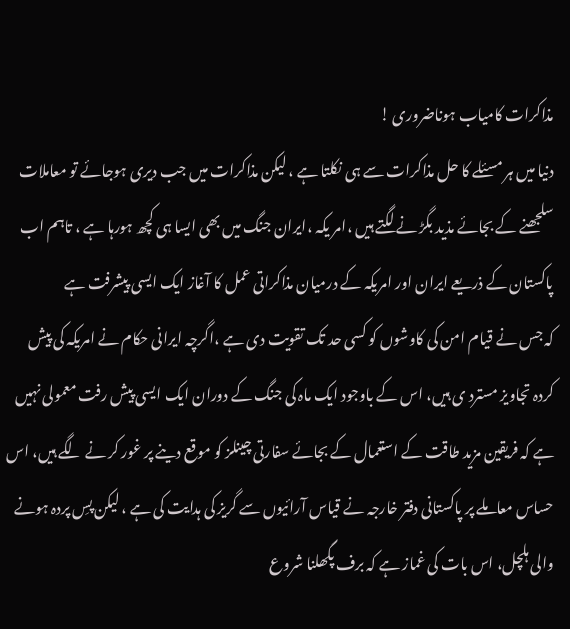مذاکرات کامیاب ہوناضروری !
دنیا میں ہر مسئلے کا حل مذاکرات سے ہی نکلتا ہے ، لیکن مذاکرات میں جب دیری ہوجائے تو معاملات سلجھنے کے بجائے مذید بگڑ نے لگتے ہیں ،امر یکہ ،ایران جنگ میں بھی ایسا ہی کچھ ہورہا ہے ، تاہم اب پاکستان کے ذریعے ایران اور امریکہ کے درمیان مذاکراتی عمل کا آغاز ایک ایسی پیشرفت ہے
کہ جس نے قیام امن کی کاوشوں کو کسی حد تک تقویت دی ہے ،اگرچہ ایرانی حکام نے امریکہ کی پیش کردہ تجاویز مسترد ی ہیں، اس کے باوجود ایک ماہ کی جنگ کے دوران ایک ایسی پیش رفت معمولی نہیں ہے کہ فریقین مزید طاقت کے استعمال کے بجائے سفارتی چینلز کو موقع دینے پر غور کر نے لگے ہیں، اس حساس معاملے پر پاکستانی دفتر خارجہ نے قیاس آرائیوں سے گریز کی ہدایت کی ہے ، لیکن پسِ پردہ ہونے والی ہلچل، اس بات کی غماز ہے کہ برف پگھلنا شروع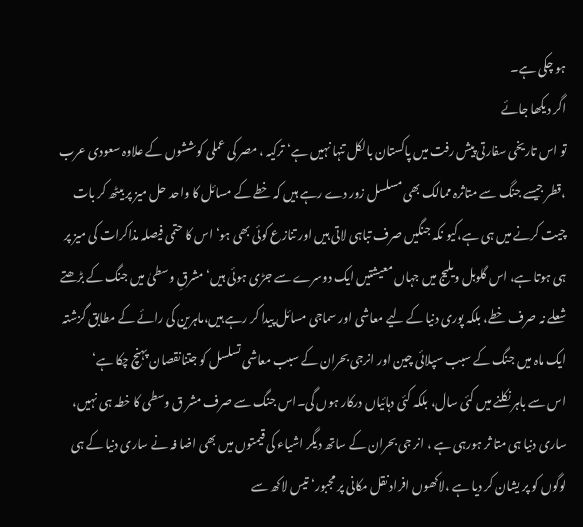ہو چکی ہے۔
اگر دیکھا جائے
تو اس تاریخی سفارتی پیش رفت میں پاکستان بالکل تنہا نہیں ہے‘ ترکیہ ، مصر کی عملی کوششوں کے علاوہ سعودی عرب ،قطر جیسے جنگ سے متاثرہ ممالک بھی مسلسل زور دے رہے ہیں کہ خطے کے مسائل کا واحد حل میز پر بیٹھ کر بات چیت کرنے میں ہی ہے،کیو نکہ جنگیں صرف تباہی لاتی ہیں اور تنازع کوئی بھی ہو‘ اس کا حتمی فیصلہ مذاکرات کی میز پر ہی ہوتا ہے، اس گلوبل ویلیج میں جہاں معیشتیں ایک دوسرے سے جڑی ہوئی ہیں‘ مشرقِ وسطیٰ میں جنگ کے بڑھتے شعلے نہ صرف خطے، بلکہ پوری دنیا کے لیے معاشی اور سماجی مسائل پیدا کر رہے ہیں،ماہرین کی رائے کے مطابق گزشتہ ایک ماہ میں جنگ کے سبب سپلائی چین اور انرجی بحران کے سبب معاشی تسلسل کو جتنانقصان پہنچ چکا ہے‘
اس سے باہر نکلنے میں کئی سال، بلکہ کئی دہائیاں درکار ہوں گی۔اس جنگ سے صرف مشر ق وسطی کا خطہ ہی نہیں، ساری دنیا ہی متا ثر ہورہی ہے ، انر جی بحران کے ساتھ دیگر اشیاء کی قیمتوں میں بھی اضا فہ نے ساری دنیا کے ہی لوگوں کو پر یشان کر دیا ہے ،لاکھوں افراد نقل مکانی پر مجبور‘ تیس لاکھ سے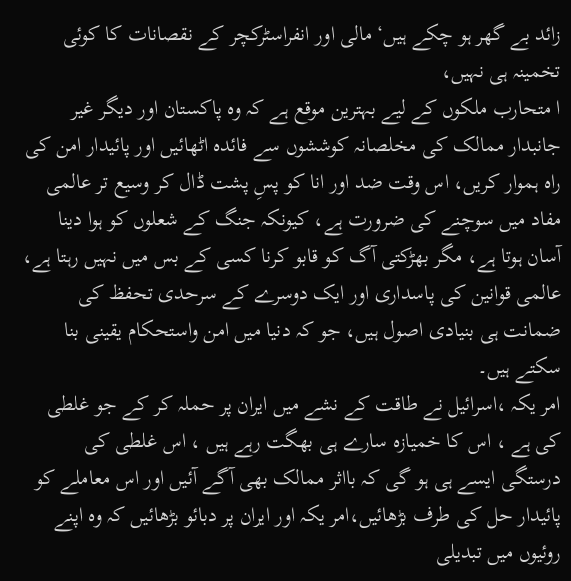زائد بے گھر ہو چکے ہیں‘ مالی اور انفراسٹرکچر کے نقصانات کا کوئی تخمینہ ہی نہیں،
ا متحارب ملکوں کے لیے بہترین موقع ہے کہ وہ پاکستان اور دیگر غیر جانبدار ممالک کی مخلصانہ کوششوں سے فائدہ اٹھائیں اور پائیدار امن کی راہ ہموار کریں، اس وقت ضد اور انا کو پسِ پشت ڈال کر وسیع تر عالمی مفاد میں سوچنے کی ضرورت ہے، کیونکہ جنگ کے شعلوں کو ہوا دینا آسان ہوتا ہے، مگر بھڑکتی آگ کو قابو کرنا کسی کے بس میں نہیں رہتا ہے، عالمی قوانین کی پاسداری اور ایک دوسرے کے سرحدی تحفظ کی ضمانت ہی بنیادی اصول ہیں، جو کہ دنیا میں امن واستحکام یقینی بنا سکتے ہیں۔
امر یکہ ،اسرائیل نے طاقت کے نشے میں ایران پر حملہ کر کے جو غلطی کی ہے ، اس کا خمیازہ سارے ہی بھگت رہے ہیں ، اس غلطی کی درستگی ایسے ہی ہو گی کہ بااثر ممالک بھی آگے آئیں اور اس معاملے کو پائیدار حل کی طرف بڑھائیں،امر یکہ اور ایران پر دبائو بڑھائیں کہ وہ اپنے روئیوں میں تبدیلی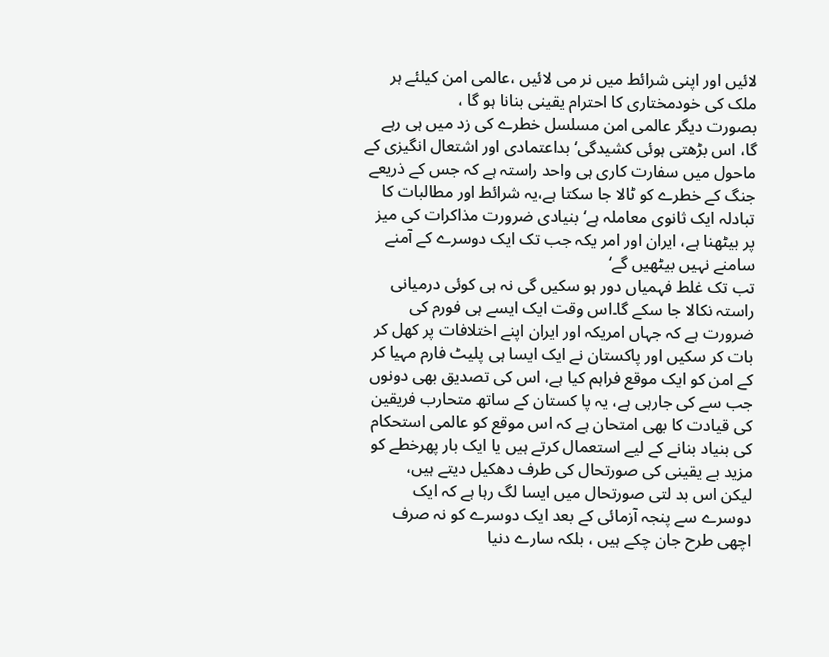لائیں اور اپنی شرائط میں نر می لائیں ،عالمی امن کیلئے ہر ملک کی خودمختاری کا احترام یقینی بنانا ہو گا ،
بصورت دیگر عالمی امن مسلسل خطرے کی زد میں ہی رہے گا، اس بڑھتی ہوئی کشیدگی‘ بداعتمادی اور اشتعال انگیزی کے ماحول میں سفارت کاری ہی واحد راستہ ہے کہ جس کے ذریعے جنگ کے خطرے کو ٹالا جا سکتا ہے،یہ شرائط اور مطالبات کا تبادلہ ایک ثانوی معاملہ ہے‘ بنیادی ضرورت مذاکرات کی میز پر بیٹھنا ہے، ایران اور امر یکہ جب تک ایک دوسرے کے آمنے سامنے نہیں بیٹھیں گے‘
تب تک غلط فہمیاں دور ہو سکیں گی نہ ہی کوئی درمیانی راستہ نکالا جا سکے گا۔اس وقت ایک ایسے ہی فورم کی ضرورت ہے کہ جہاں امریکہ اور ایران اپنے اختلافات پر کھل کر بات کر سکیں اور پاکستان نے ایک ایسا ہی پلیٹ فارم مہیا کر کے امن کو ایک موقع فراہم کیا ہے، اس کی تصدیق بھی دونوں جب سے کی جارہی ہے، یہ پا کستان کے ساتھ متحارب فریقین کی قیادت کا بھی امتحان ہے کہ اس موقع کو عالمی استحکام کی بنیاد بنانے کے لیے استعمال کرتے ہیں یا ایک بار پھرخطے کو مزید بے یقینی کی صورتحال کی طرف دھکیل دیتے ہیں،
لیکن اس بد لتی صورتحال میں ایسا لگ رہا ہے کہ ایک دوسرے سے پنجہ آزمائی کے بعد ایک دوسرے کو نہ صرف اچھی طرح جان چکے ہیں ، بلکہ سارے دنیا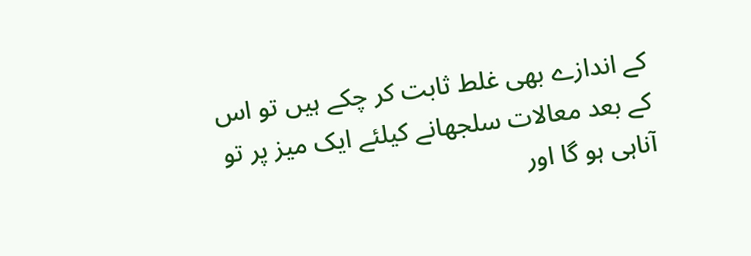کے اندازے بھی غلط ثابت کر چکے ہیں تو اس کے بعد معالات سلجھانے کیلئے ایک میز پر تو آناہی ہو گا اور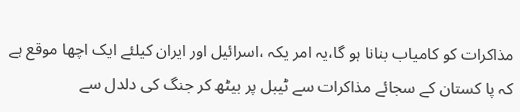مذاکرات کو کامیاب بنانا ہو گا،یہ امر یکہ ،اسرائیل اور ایران کیلئے ایک اچھا موقع ہے کہ پا کستان کے سجائے مذاکرات سے ٹیبل پر بیٹھ کر جنگ کی دلدل سے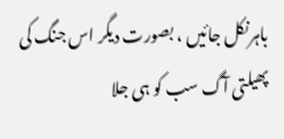باہرنکل جائیں ، بصورت دیگر اس جنگ کی پھیلتی آگ سب کو ہی جلا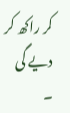کر راکھ کر دیے گی ۔